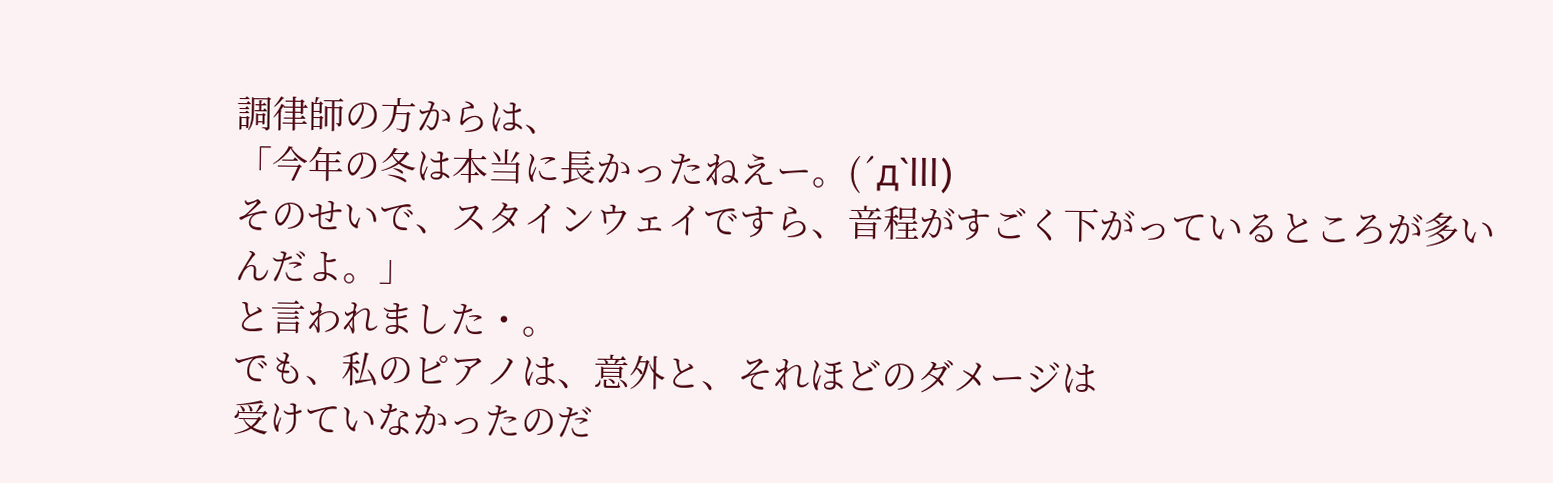調律師の方からは、
「今年の冬は本当に長かったねえー。(´д`lll)
そのせいで、スタインウェイですら、音程がすごく下がっているところが多いんだよ。」
と言われました・。
でも、私のピアノは、意外と、それほどのダメージは
受けていなかったのだ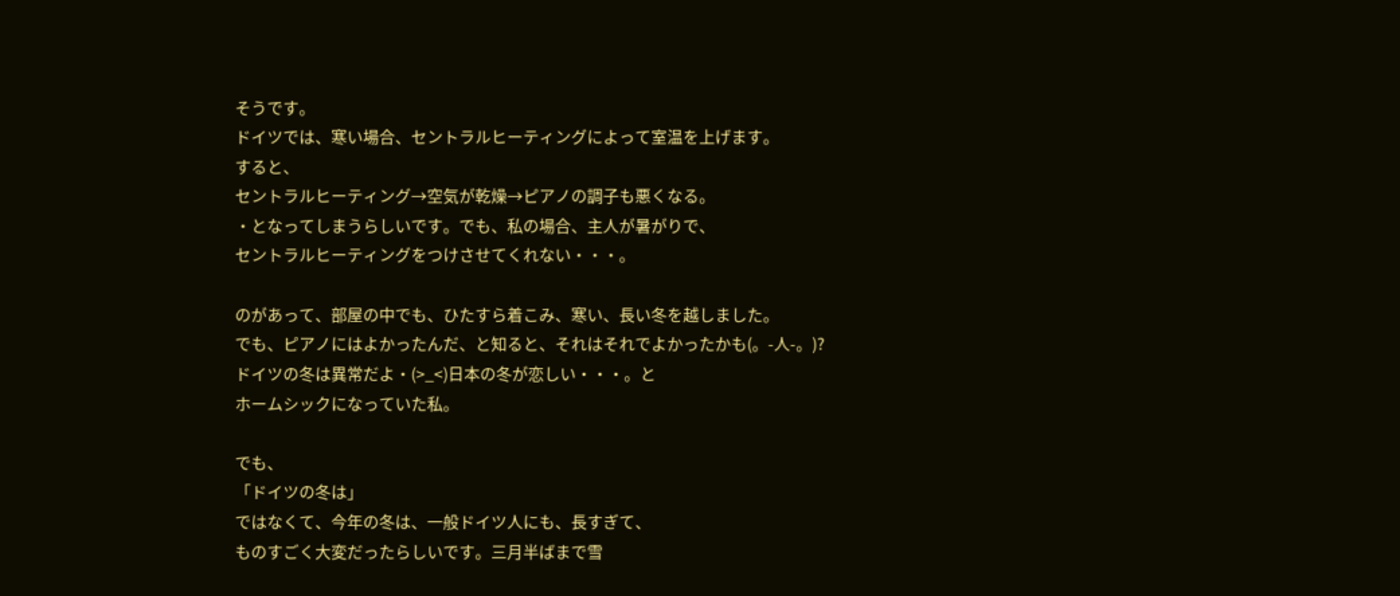そうです。
ドイツでは、寒い場合、セントラルヒーティングによって室温を上げます。
すると、
セントラルヒーティング→空気が乾燥→ピアノの調子も悪くなる。
・となってしまうらしいです。でも、私の場合、主人が暑がりで、
セントラルヒーティングをつけさせてくれない・・・。

のがあって、部屋の中でも、ひたすら着こみ、寒い、長い冬を越しました。
でも、ピアノにはよかったんだ、と知ると、それはそれでよかったかも(。-人-。)?
ドイツの冬は異常だよ・(>_<)日本の冬が恋しい・・・。と
ホームシックになっていた私。

でも、
「ドイツの冬は」
ではなくて、今年の冬は、一般ドイツ人にも、長すぎて、
ものすごく大変だったらしいです。三月半ばまで雪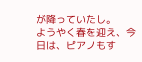が降っていたし。
ようやく春を迎え、今日は、ピアノもす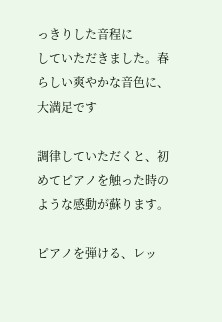っきりした音程に
していただきました。春らしい爽やかな音色に、大満足です

調律していただくと、初めてピアノを触った時のような感動が蘇ります。

ピアノを弾ける、レッ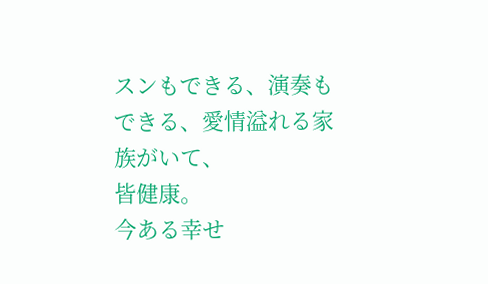スンもできる、演奏もできる、愛情溢れる家族がいて、
皆健康。
今ある幸せ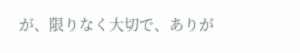が、限りなく大切で、ありが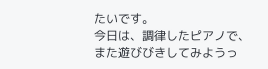たいです。
今日は、調律したピアノで、また遊びびきしてみようっ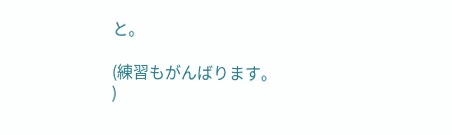と。

(練習もがんばります。
)